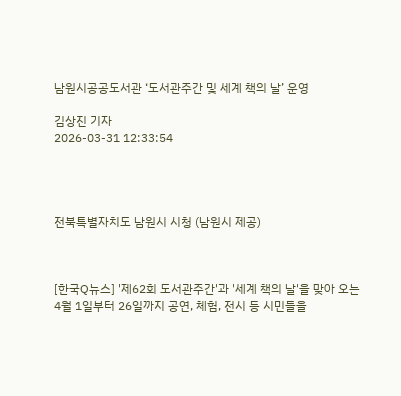남원시공공도서관 ‘도서관주간 및 세계 책의 날’ 운영

김상진 기자
2026-03-31 12:33:54




전북특별자치도 남원시 시청 (남원시 제공)



[한국Q뉴스] '제62회 도서관주간'과 '세계 책의 날'을 맞아 오는 4월 1일부터 26일까지 공연, 체험, 전시 등 시민들을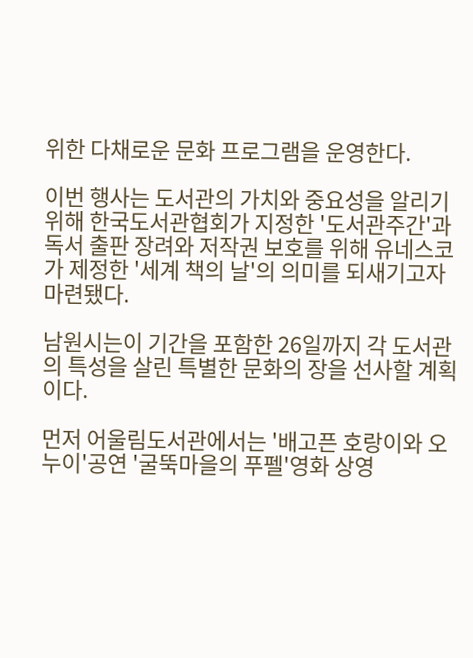위한 다채로운 문화 프로그램을 운영한다.

이번 행사는 도서관의 가치와 중요성을 알리기 위해 한국도서관협회가 지정한 '도서관주간'과 독서 출판 장려와 저작권 보호를 위해 유네스코가 제정한 '세계 책의 날'의 의미를 되새기고자 마련됐다.

남원시는이 기간을 포함한 26일까지 각 도서관의 특성을 살린 특별한 문화의 장을 선사할 계획이다.

먼저 어울림도서관에서는 '배고픈 호랑이와 오누이'공연 '굴뚝마을의 푸펠'영화 상영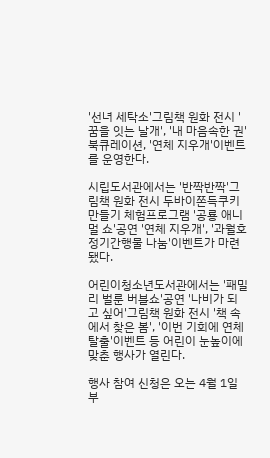'선녀 세탁소'그림책 원화 전시 '꿈을 잇는 날개', '내 마음속한 권'북큐레이션, '연체 지우개'이벤트를 운영한다.

시립도서관에서는 '반짝반짝'그림책 원화 전시 두바이쫀득쿠키 만들기 체험프로그램 '공룡 애니멀 쇼'공연 '연체 지우개', '과월호 정기간행물 나눔'이벤트가 마련됐다.

어린이청소년도서관에서는 '패밀리 벌룬 버블쇼'공연 '나비가 되고 싶어'그림책 원화 전시 '책 속에서 찾은 봄', '이번 기회에 연체 탈출'이벤트 등 어린이 눈높이에 맞춘 행사가 열린다.

행사 참여 신청은 오는 4월 1일부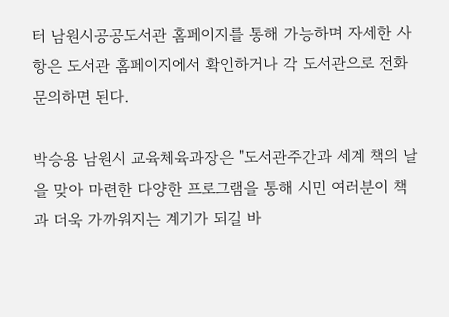터 남원시공공도서관 홈페이지를 통해 가능하며 자세한 사항은 도서관 홈페이지에서 확인하거나 각 도서관으로 전화 문의하면 된다.

박승용 남원시 교육체육과장은 "도서관주간과 세계 책의 날을 맞아 마련한 다양한 프로그램을 통해 시민 여러분이 책과 더욱 가까워지는 계기가 되길 바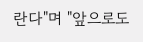란다"며 "앞으로도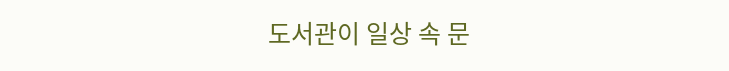도서관이 일상 속 문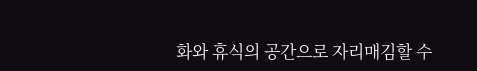화와 휴식의 공간으로 자리매김할 수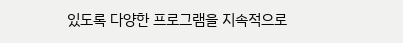있도록 다양한 프로그램을 지속적으로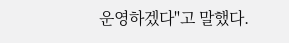운영하겠다"고 말했다.